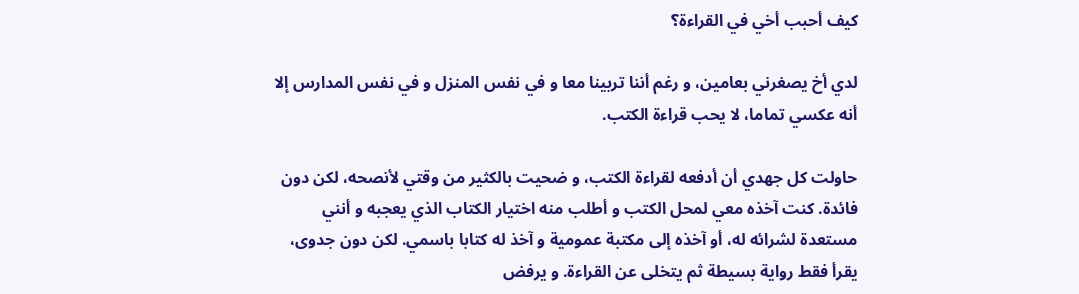كيف أحبب أخي في القراءة؟

لدي أخ يصغرني بعامين، و رغم أننا تربينا معا و في نفس المنزل و في نفس المدارس إلا أنه عكسي تماما، لا يحب قراءة الكتب.

حاولت كل جهدي أن أدفعه لقراءة الكتب، و ضحيت بالكثير من وقتي لأنصحه، لكن دون فائدة. كنت آخذه معي لمحل الكتب و أطلب منه اختيار الكتاب الذي يعجبه و أنني مستعدة لشرائه له، أو آخذه إلى مكتبة عمومية و آخذ له كتابا باسمي. لكن دون جدوى، يقرأ فقط رواية بسيطة ثم يتخلى عن القراءة. و يرفض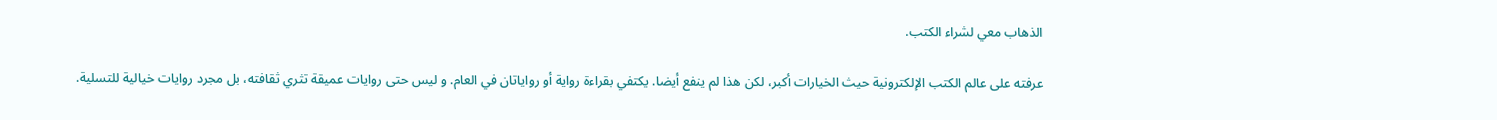الذهاب معي لشراء الكتب.

عرفته على عالم الكتب الإلكترونية حيث الخيارات أكبر، لكن هذا لم ينفع أيضا. يكتفي بقراءة رواية أو رواياتان في العام. و ليس حتى روايات عميقة تثري ثقافته، بل مجرد روايات خيالية للتسلية.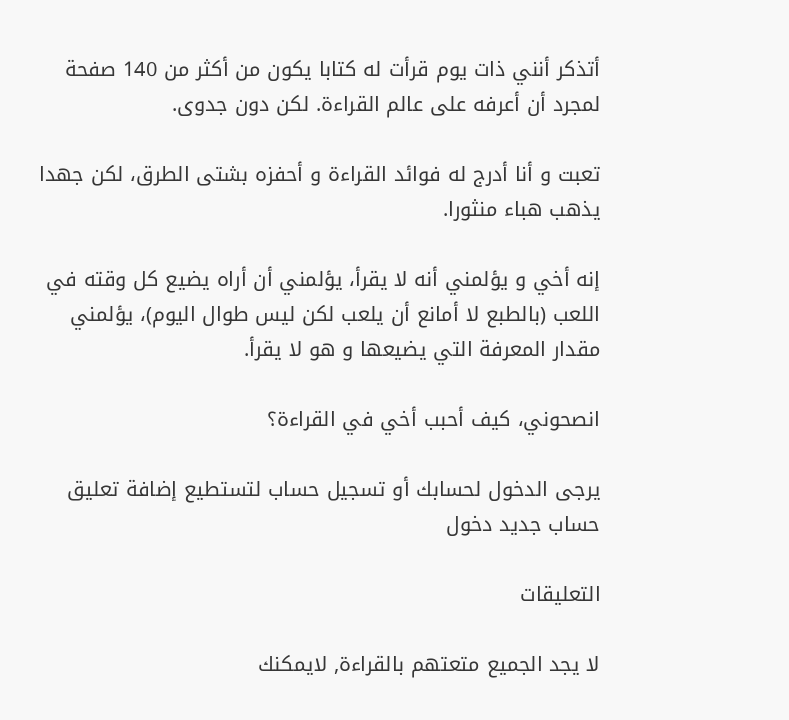أتذكر أنني ذات يوم قرأت له كتابا يكون من أكثر من 140 صفحة لمجرد أن أعرفه على عالم القراءة. لكن دون جدوى.

تعبت و أنا أدرج له فوائد القراءة و أحفزه بشتى الطرق، لكن جهدا يذهب هباء منثورا.

إنه أخي و يؤلمني أنه لا يقرأ، يؤلمني أن أراه يضيع كل وقته في اللعب (بالطبع لا أمانع أن يلعب لكن ليس طوال اليوم)، يؤلمني مقدار المعرفة التي يضيعها و هو لا يقرأ.

انصحوني، كيف أحبب أخي في القراءة؟

يرجى الدخول لحسابك أو تسجيل حساب لتستطيع إضافة تعليق
حساب جديد دخول

التعليقات

لا يجد الجميع متعتهم بالقراءة, لايمكنك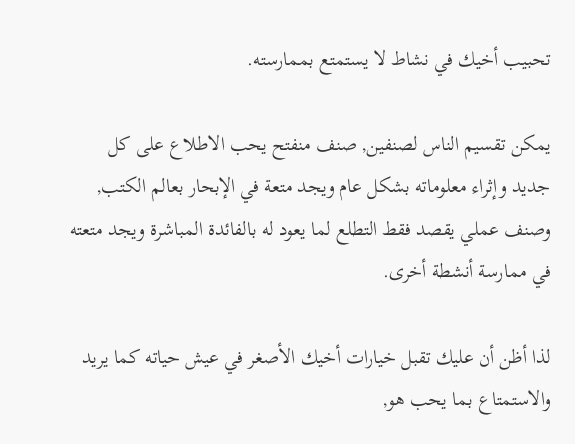تحبيب أخيك في نشاط لا يستمتع بممارسته.

يمكن تقسيم الناس لصنفين, صنف منفتح يحب الاطلاع على كل جديد وإثراء معلوماته بشكل عام ويجد متعة في الإبحار بعالم الكتب, وصنف عملي يقصد فقط التطلع لما يعود له بالفائدة المباشرة ويجد متعته في ممارسة أنشطة أخرى.

لذا أظن أن عليك تقبل خيارات أخيك الأصغر في عيش حياته كما يريد والاستمتاع بما يحب هو,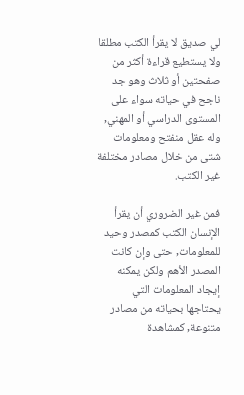لي صديق لا يقرأ الكتب مطلقا ولا يستطيع قراءة أكثر من صفحتين أو ثلاث وهو جد ناجح في حياته سواء على المستوى الدراسي أو المهني, وله عقل منفتح ومعلومات شتى من خلال مصادر مختلفة غير الكتب.

فمن غير الضروري أن يقرأ الإنسان الكتب كمصدر وحيد للمعلومات, حتى وإن كانت المصدر الأهم ولكن يمكنه إيجاد المعلومات التي يحتاجها بحياته من مصادر متنوعة, كمشاهدة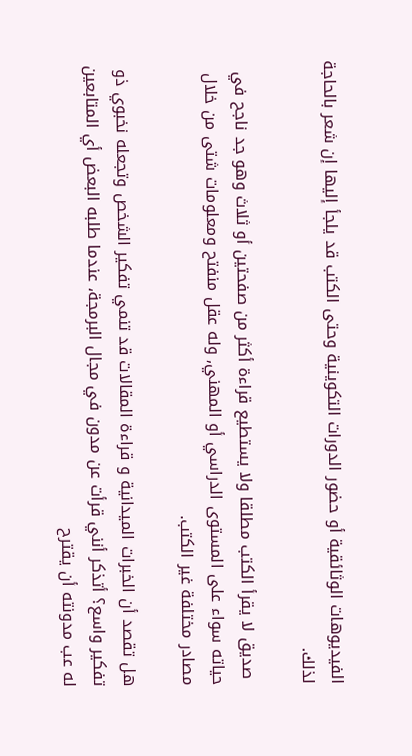الفيديوهات الوثائقية أو حضور الدورات التكوينية وحتى الكتب قد يلجأ إليها إن شعر بالحاجة لذلك.

 صديق لا يقرأ الكتب مطلقا ولا يستطيع قراءة أكثر من صفحتين أو ثلاث وهو جد ناجح في حياته سواء على المستوى الدراسي أو المهني, وله عقل منفتح ومعلومات شتى من خلال مصادر مختلفة غير الكتب.

هل تقصد أن الخبرات الميدانية و قراءة المقالات قد تنمي تفكير الشخص وتجعله نخبوي ذو تفكير واسع؟ أتذكر أنني قرأت عن مدون في مجال البرمجة، عندما طلبه البعض أي المتابعين له عب مدونته أن يقترح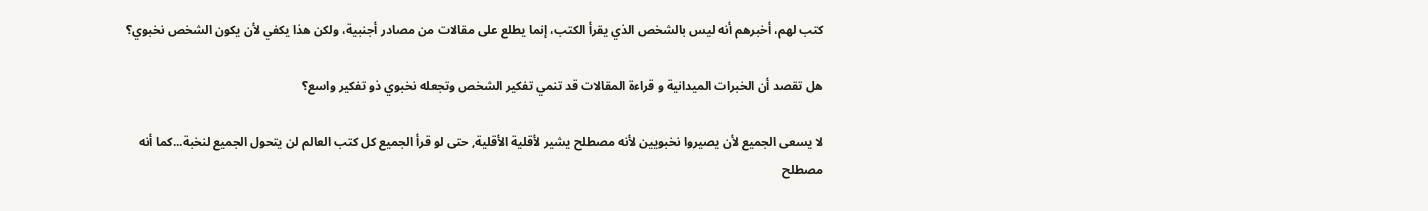كتب لهم، أخبرهم أنه ليس بالشخص الذي يقرأ الكتب، إنما يطلع على مقالات من مصادر أجنبية، ولكن هذا يكفي لأن يكون الشخص نخبوي؟

هل تقصد أن الخبرات الميدانية و قراءة المقالات قد تنمي تفكير الشخص وتجعله نخبوي ذو تفكير واسع؟

لا يسعى الجميع لأن يصيروا نخبويين لأنه مصطلح يشير لأقلية الأقلية, حتى لو قرأ الجميع كل كتب العالم لن يتحول الجميع لنخبة...كما أنه مصطلح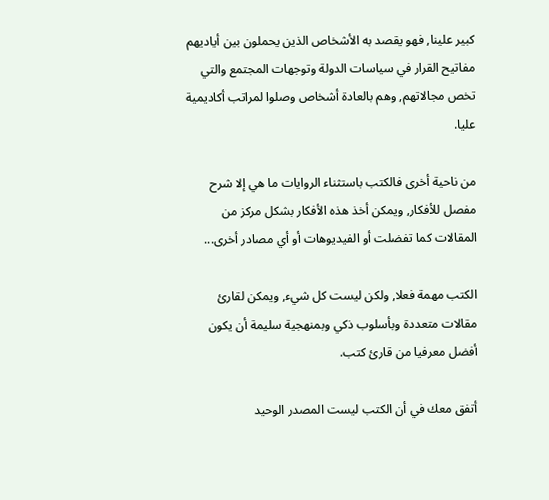كبير علينا, فهو يقصد به الأشخاص الذين يحملون بين أياديهم مفاتيح القرار في سياسات الدولة وتوجهات المجتمع والتي تخص مجالاتهم, وهم بالعادة أشخاص وصلوا لمراتب أكاديمية عليا.

من ناحية أخرى فالكتب باستثناء الروايات ما هي إلا شرح مفصل للأفكار, ويمكن أخذ هذه الأفكار بشكل مركز من المقالات كما تفضلت أو الفيديوهات أو أي مصادر أخرى...

الكتب مهمة فعلا, ولكن ليست كل شيء, ويمكن لقارئ مقالات متعددة وبأسلوب ذكي وبمنهجية سليمة أن يكون أفضل معرفيا من قارئ كتب.

أتفق معك في أن الكتب ليست المصدر الوحيد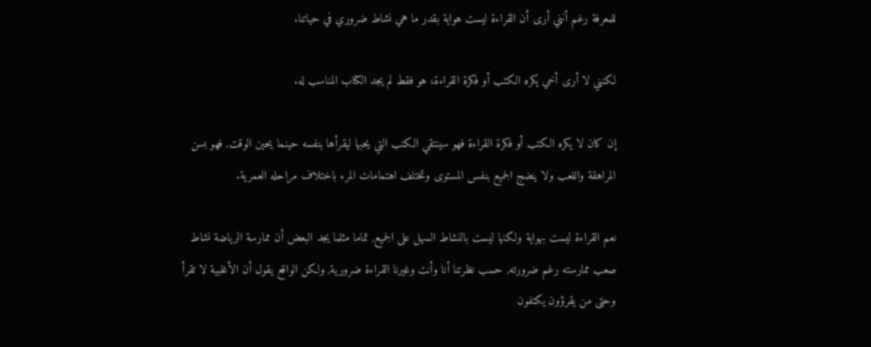للمعرفة رغم أنني أرى أن القراءة ليست هواية بقدر ما هي نشاط ضروري في حياتنا.

لكنني لا أرى أخي يكره الكتب أو فكرة القراءة، هو فقط لم يجد الكتاب المناسب له.

إن كان لا يكره الكتب أو فكرة القراءة فهو سينتقي الكتب التي يحبها ليقرأها بنفسه حينما يحين الوقت, فهو بسن المراهقة واللعب ولا ينضج الجميع بنفس المستوى وتختلف اهتمامات المرء باختلاف مراحله العمرية.

نعم القراءة ليست بهواية ولكنها ليست بالنشاط السهل على الجميع, تماما مثلما يجد البعض أن ممارسة الرياضة نشاط صعب ممارسته رغم ضرورته, حسب نظرتنا أنا وأنت وغيرنا القراءة ضرورية, ولكن الواقع يقول أن الأغلبية لا تقرأ وحتى من يقرؤون يكتفون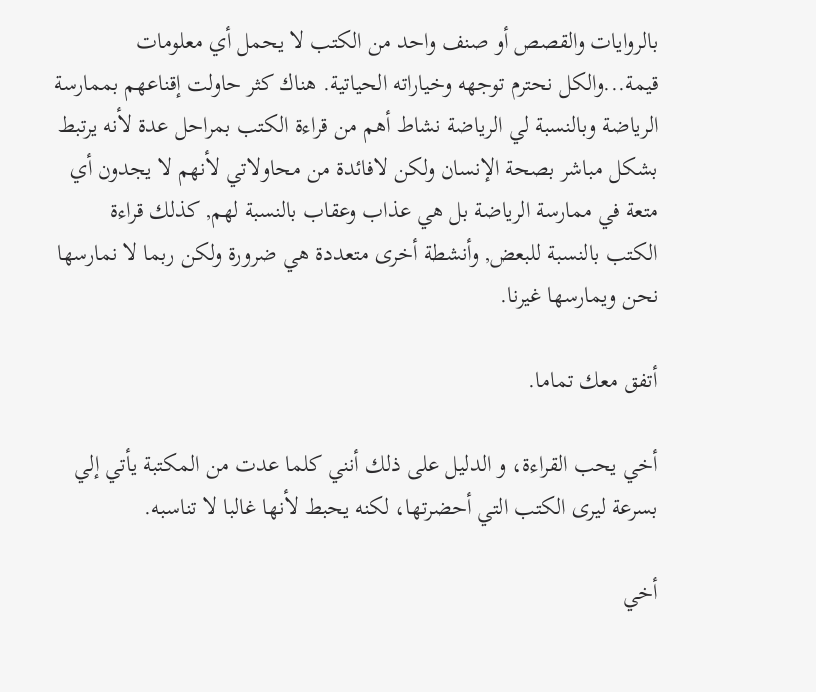بالروايات والقصص أو صنف واحد من الكتب لا يحمل أي معلومات قيمة...والكل نحترم توجهه وخياراته الحياتية. هناك كثر حاولت إقناعهم بممارسة الرياضة وبالنسبة لي الرياضة نشاط أهم من قراءة الكتب بمراحل عدة لأنه يرتبط بشكل مباشر بصحة الإنسان ولكن لافائدة من محاولاتي لأنهم لا يجدون أي متعة في ممارسة الرياضة بل هي عذاب وعقاب بالنسبة لهم, كذلك قراءة الكتب بالنسبة للبعض, وأنشطة أخرى متعددة هي ضرورة ولكن ربما لا نمارسها نحن ويمارسها غيرنا.

أتفق معك تماما.

أخي يحب القراءة، و الدليل على ذلك أنني كلما عدت من المكتبة يأتي إلي بسرعة ليرى الكتب التي أحضرتها، لكنه يحبط لأنها غالبا لا تناسبه.

أخي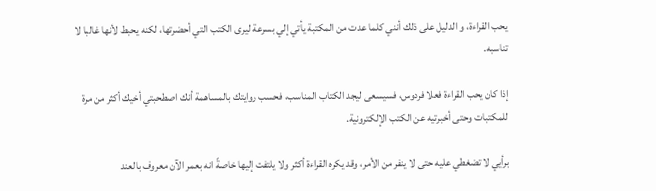يحب القراءة، و الدليل على ذلك أنني كلما عدت من المكتبة يأتي إلي بسرعة ليرى الكتب التي أحضرتها، لكنه يحبط لأنها غالبا لا تناسبه.

إذا كان يحب القراءة فعلا فردوس، فسيسعى ليجد الكتاب المناسب، فحسب روايتك بالمساهمة أنك اصطحبتي أخيك أكثر من مرة للمكتبات وحتى أخبرتيه عن الكتب الإلكترونية.

برأيي لا تضغطي عليه حتى لا ينفر من الأمر، وقد يكره القراءة أكثر ولا يلتفت إليها خاصةً انه بعمر الآن معروف بالعند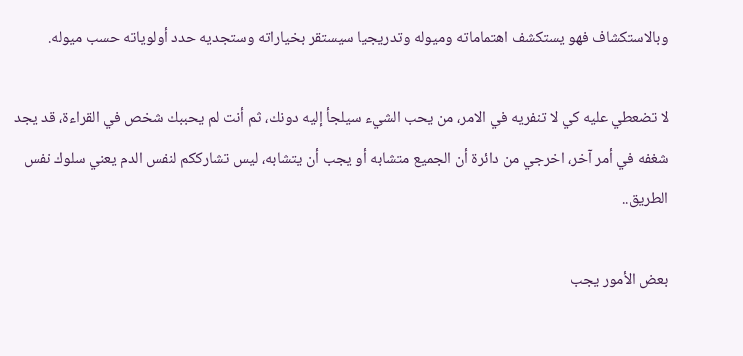وبالاستكشاف فهو يستكشف اهتماماته وميوله وتدريجيا سيستقر بخياراته وستجديه حدد أولوياته حسب ميوله.

لا تضعطي عليه كي لا تنفريه في الامر، من يحب الشيء سيلجأ إليه دونك، ثم أنت لم يحببك شخص في القراءة، قد يجد شغفه في أمر آخر، اخرجي من دائرة أن الجميع متشابه أو يجب أن يتشابه، ليس تشارككم لنفس الدم يعني سلوك نفس الطريق..

بعض الأمور يجب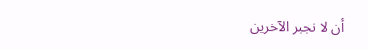أن لا نجبر الآخرين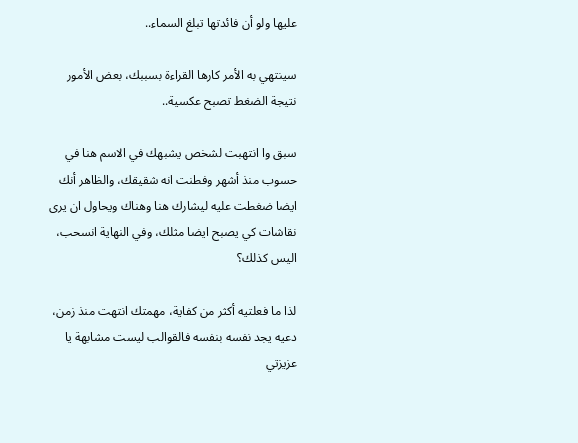عليها ولو أن فائدتها تبلغ السماء..

سينتهي به الأمر كارها القراءة بسببك، بعض الأمور نتيجة الضغط تصبح عكسية..

سبق وا انتهبت لشخص يشبهك في الاسم هنا في حسوب منذ أشهر وفطنت انه شقيقك، والظاهر أنك ايضا ضغطت عليه ليشارك هنا وهناك ويحاول ان يرى نقاشات كي يصبح ايضا مثلك، وفي النهاية انسحب، اليس كذلك؟

لذا ما فعلتيه أكثر من كفاية، مهمتك انتهت منذ زمن، دعيه يجد نفسه بنفسه فالقوالب ليست مشابهة يا عزيزتي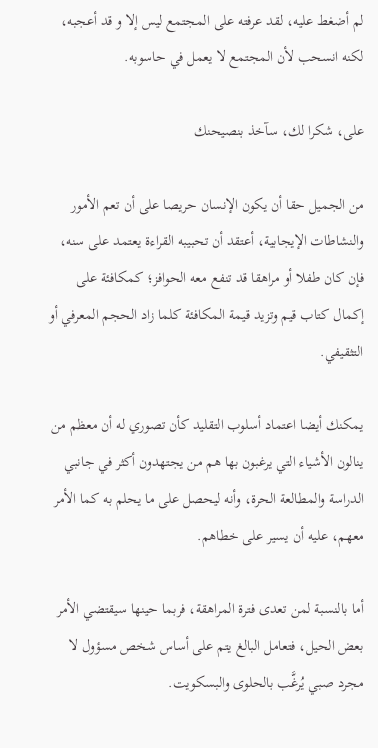لم أضغط عليه، لقد عرفته على المجتمع ليس إلا و قد أعجبه، لكنه انسحب لأن المجتمع لا يعمل في حاسوبه.

على، شكرا لك، سآخذ بنصيحنك

من الجميل حقا أن يكون الإنسان حريصا على أن تعم الأمور والنشاطات الإيجابية، أعتقد أن تحبيبه القراءة يعتمد على سنه، فإن كان طفلا أو مراهقا قد تنفع معه الحوافز؛ كمكافئة على إكمال كتاب قيم وتزيد قيمة المكافئة كلما زاد الحجم المعرفي أو التثقيفي.

يمكنك أيضا اعتماد أسلوب التقليد كأن تصوري له أن معظم من ينالون الأشياء التي يرغبون بها هم من يجتهدون أكثر في جانبي الدراسة والمطالعة الحرة، وأنه ليحصل على ما يحلم به كما الأمر معهم، عليه أن يسير على خطاهم.

أما بالنسبة لمن تعدى فترة المراهقة، فربما حينها سيقتضي الأمر بعض الحيل، فتعامل البالغ يتم على أساس شخص مسؤول لا مجرد صبي يُرغَّب بالحلوى والبسكويت.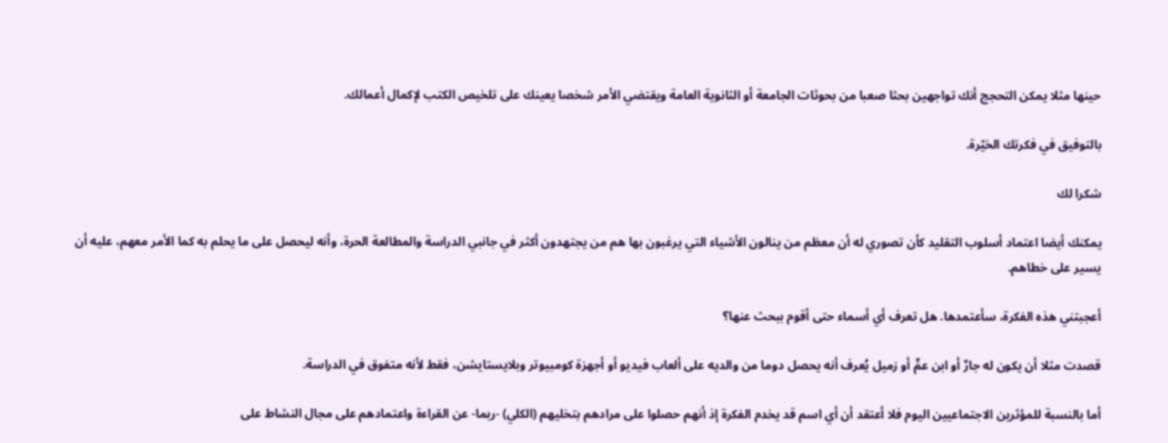حينها مثلا يمكن التحجج أنك تواجهين بحثا صعبا من بحوثات الجامعة أو الثانوية العامة ويقتضي الأمر شخصا يعينك على تلخيص الكتب لإكمال أعمالك.

بالتوفيق في فكرتك الخيّرة.

شكرا لك

يمكنك أيضا اعتماد أسلوب التقليد كأن تصوري له أن معظم من ينالون الأشياء التي يرغبون بها هم من يجتهدون أكثر في جانبي الدراسة والمطالعة الحرة، وأنه ليحصل على ما يحلم به كما الأمر معهم، عليه أن يسير على خطاهم.

أعجبتني هذه الفكرة، سأعتمدها. هل تعرف أي أسماء حتى أقوم ببحث عنها؟

قصدت مثلا أن يكون له جارٌ أو ابن عمٍّ أو زميل يُعرف أنه يحصل دوما من والديه على ألعاب فيديو أو أجهزة كومبيوتر وبلايستايشن، فقط لأنه متفوق في الدراسة.

أما بالنسبة للمؤثرين الاجتماعيين اليوم فلا أعتقد أن أي اسم قد يخدم الفكرة إذ أنهم حصلوا على مرادهم بتخليهم (الكلي) -ربما- عن القراءة واعتمادهم على مجال النشاط على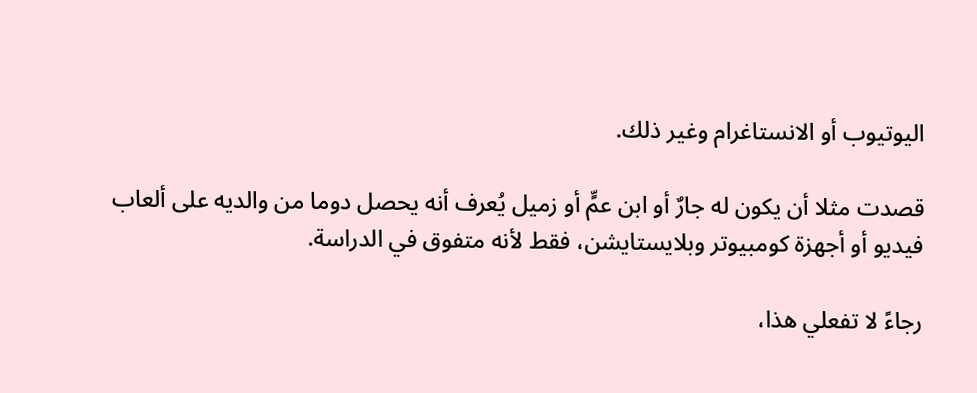اليوتيوب أو الانستاغرام وغير ذلك.

قصدت مثلا أن يكون له جارٌ أو ابن عمٍّ أو زميل يُعرف أنه يحصل دوما من والديه على ألعاب فيديو أو أجهزة كومبيوتر وبلايستايشن، فقط لأنه متفوق في الدراسة.

رجاءً لا تفعلي هذا،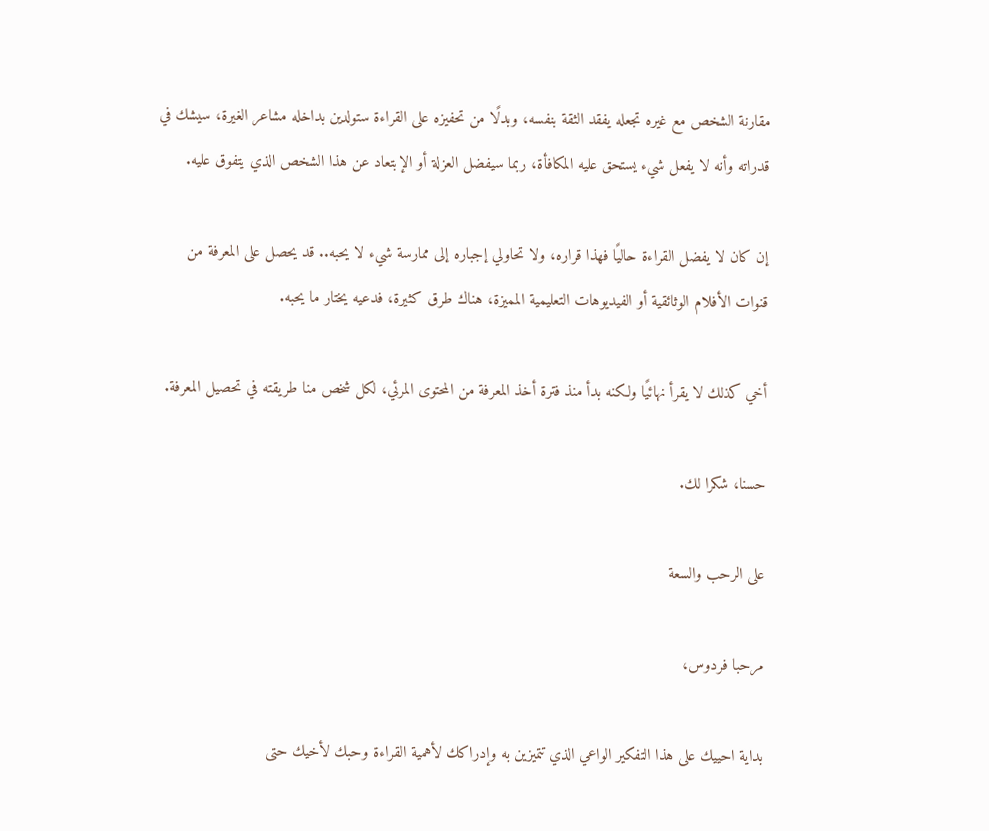مقارنة الشخص مع غيره تجعله يفقد الثقة بنفسه، وبدلًا من تحفيزه على القراءة ستولدين بداخله مشاعر الغيرة، سيشك في قدراته وأنه لا يفعل شيء يستحق عليه المكافأة، ربما سيفضل العزلة أو الإبتعاد عن هذا الشخص الذي يتفوق عليه.

إن كان لا يفضل القراءة حاليًا فهذا قراره، ولا تحاولي إجباره إلى ممارسة شيء لا يحبه.. قد يحصل على المعرفة من قنوات الأفلام الوثائقية أو الفيديوهات التعليمية المميزة، هناك طرق كثيرة، فدعيه يختار ما يحبه.

أخي كذلك لا يقرأ نهائيًا ولكنه بدأ منذ فترة أخذ المعرفة من المحتوى المرئي، لكل شخص منا طريقته في تحصيل المعرفة.

حسنا، شكرا لك.

على الرحب والسعة

مرحبا فردوس،

بداية احييك على هذا التفكير الواعي الذي تتميزين به وإدراكك لأهمية القراءة وحبك لأخيك حتى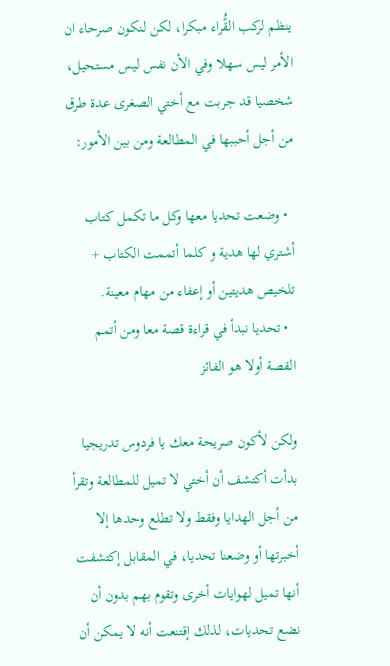ينظم لركب القًُراء مبكرا، لكن لنكون صرحاء ان الأمر ليس سهلا وفي الأن نفس ليس مستحيل، شخصيا قد جربت مع أختي الصغرى عدة طرق من أجل أحببها في المطالعة ومن بين الأمور:

  • وضعت تحديا معها وكل ما تكمل كتاب أشتري لها هدية و كلما أتممت الكتاب + تلخيص هديتين أو إعفاء من مهام معينة.
  • تحديا نبدأ في قراءة قصة معا ومن أتمم القصة أولا هو الفائز

ولكن لأكون صريحة معك يا فردوس تدريجيا بدأت أكتشف أن أختي لا تميل للمطالعة وتقرأ من أجل الهدايا وفقط ولا تطلع وحدها إلا أخبرتها أو وضعنا تحديا، في المقابل إكتشفت أنها تميل لهوايات أخرى وتقوم بهم بدون أن نضع تحديات، لذلك إقتنعت أنه لا يمكن أن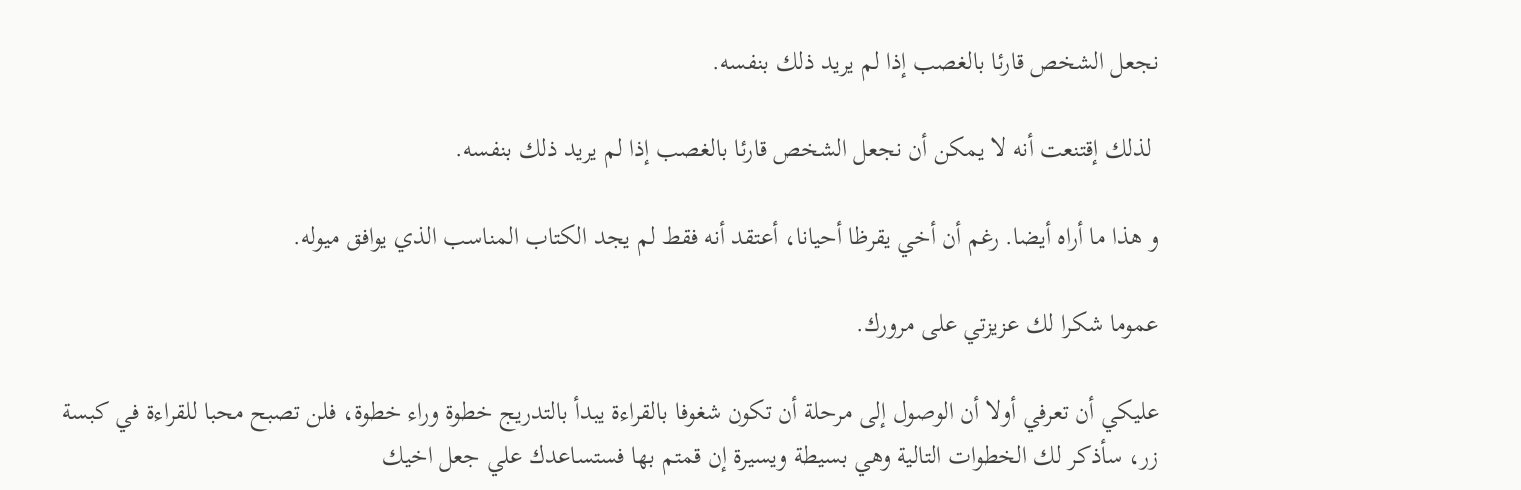نجعل الشخص قارئا بالغصب إذا لم يريد ذلك بنفسه.

 لذلك إقتنعت أنه لا يمكن أن نجعل الشخص قارئا بالغصب إذا لم يريد ذلك بنفسه.

و هذا ما أراه أيضا. رغم أن أخي يقرظا أحيانا، أعتقد أنه فقط لم يجد الكتاب المناسب الذي يوافق ميوله.

عموما شكرا لك عزيزتي على مرورك.

عليكي أن تعرفي أولا أن الوصول إلى مرحلة أن تكون شغوفا بالقراءة يبدأ بالتدريج خطوة وراء خطوة، فلن تصبح محبا للقراءة في كبسة زر، سأذكر لك الخطوات التالية وهي بسيطة ويسيرة إن قمتم بها فستساعدك علي جعل اخيك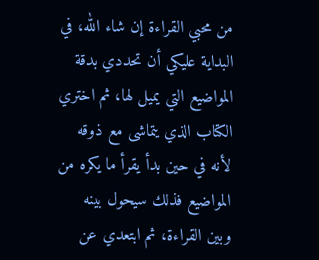من محبي القراءة إن شاء الله، في البداية عليكي أن تحددي بدقة المواضيع التي يميل لها، ثم اختري الكتاب الذي يتماشى مع ذوقه لأنه في حين بدأ يقرأ ما يكره من المواضيع فذلك سيحول بينه وبين القراءة، ثم ابتعدي عن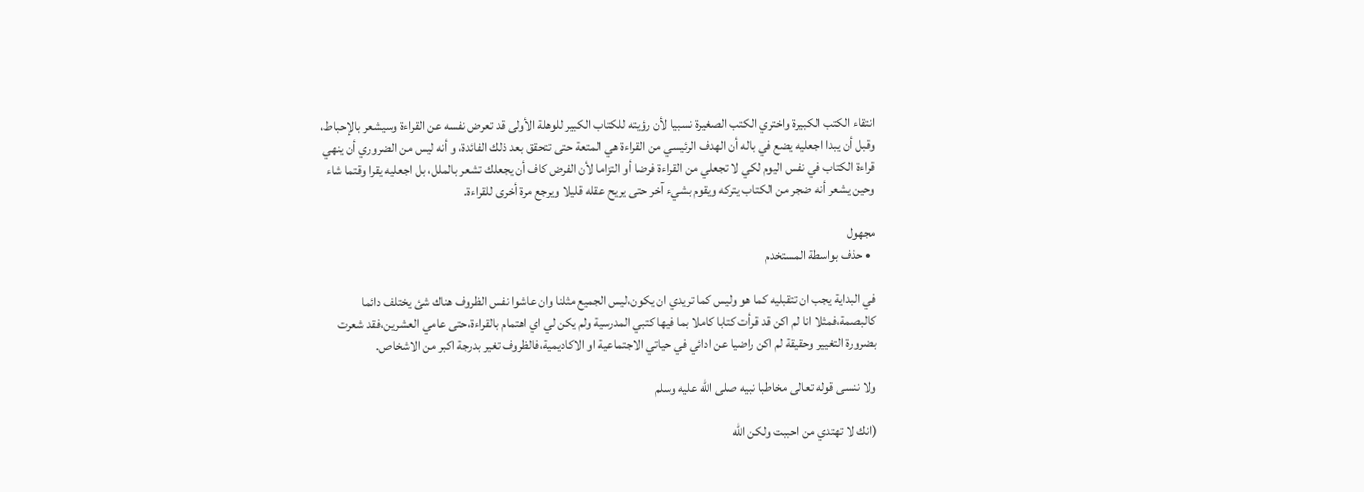انتقاء الكتب الكبيرة واختري الكتب الصغيرة نسبيا لأن رؤيته للكتاب الكبير للوهلة الأولى قد تعرض نفسه عن القراءة وسيشعر بالإحباط، وقبل أن يبدا اجعليه يضع في باله أن الهدف الرئيسي من القراءة هي المتعة حتى تتحقق بعد ذلك الفائدة، و أنه ليس من الضروري أن ينهي قراءة الكتاب في نفس اليوم لكي لا تجعلي من القراءة فرضا أو التزاما لأن الفرض كاف أن يجعلك تشعر بالملل، بل اجعليه يقرا وقتما شاء وحين يشعر أنه ضجر من الكتاب يتركه ويقوم بشيء آخر حتى يريح عقله قليلا ويرجع مرة أخرى للقراءة.

مجهول
  • حذف بواسطة المستخدم

في البداية يجب ان تتقبليه كما هو وليس كما تريدي ان يكون،ليس الجميع مثلنا وان عاشوا نفس الظروف هناك شئ يختلف دائما كالبصمة،فمثلا انا لم اكن قد قرأت كتابا كاملا بما فيها كتبي المدرسية ولم يكن لي اي اهتمام بالقراءة،حتى عامي العشرين،فقد شعرت بضرورة التغيير وحقيقة لم اكن راضيا عن ادائي في حياتي الاجتماعية او الاكاديمية،فالظروف تغير بدرجة اكبر من الاشخاص.

ولا ننسى قوله تعالى مخاطبا نبيه صلى الله عليه وسلم

(انك لا تهتدي من احببت ولكن الله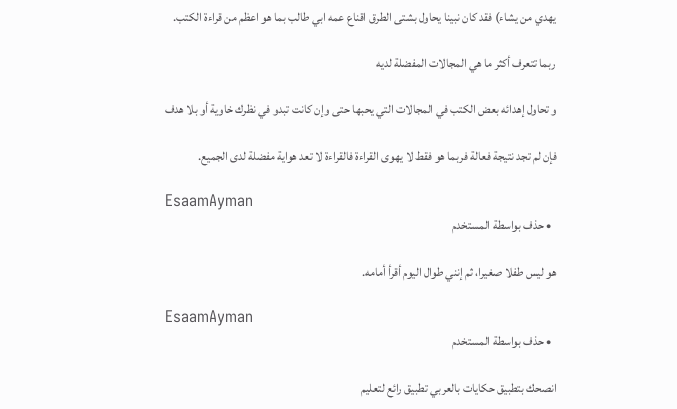يهدي من يشاء) فقد كان نبينا يحاول بشتى الطرق اقناع عمه ابي طالب بما هو اعظم من قراءة الكتب.

ربما تتعرف أكثر ما هي المجالات المفضلة لديه

و تحاول إهدائه بعض الكتب في المجالات التي يحبها حتى وإن كانت تبدو في نظرك خاوية أو بلا هدف

فإن لم تجد نتيجة فعالة فربما هو فقط لا يهوى القراءة فالقراءة لا تعد هواية مفضلة لدى الجميع.

EsaamAyman
  • حذف بواسطة المستخدم

هو ليس طفلا صغيرا، ثم إنني طوال اليوم أقرأ أمامه.

EsaamAyman
  • حذف بواسطة المستخدم

انصحك بتطبيق حكايات بالعربي تطبيق رائع لتعليم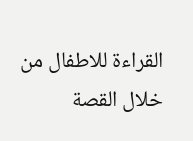القراءة للاطفال من خلال القصة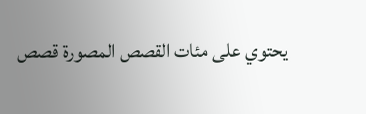يحتوي على مئات القصص المصورة قصص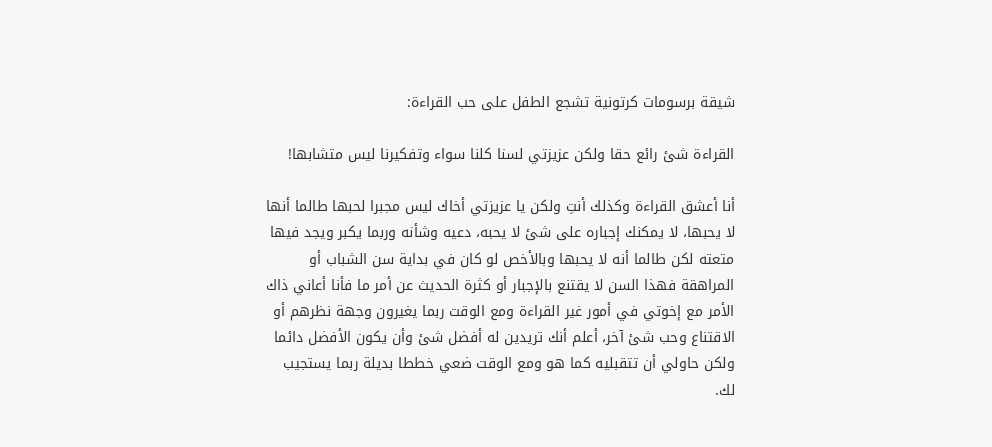شيقة برسومات كرتونية تشجع الطفل على حب القراءة:

القراءة شئ رائع حقا ولكن عزيزتي لسنا كلنا سواء وتفكيرنا ليس متشابها!

أنا أعشق القراءة وكذلك أنتِ ولكن يا عزيزتي أخاك ليس مجبرا لحبها طالما أنها لا يحبها، لا يمكنك إجباره على شئ لا يحبه، دعيه وشأنه وربما يكبر ويجد فيها متعته لكن طالما أنه لا يحبها وبالأخص لو كان في بداية سن الشباب أو المراهقة فهذا السن لا يقتنع بالإجبار أو كثرة الحديث عن أمر ما فأنا أعاني ذاك الأمر مع إخوتي في أمور غير القراءة ومع الوقت ربما يغيرون وجهة نظرهم أو الاقتناع وحب شئ آخر، أعلم أنك تريدين له أفضل شئ وأن يكون الأفضل دائما ولكن حاولي أن تتقبليه كما هو ومع الوقت ضعي خططا بديلة ربما يستجيب لك.